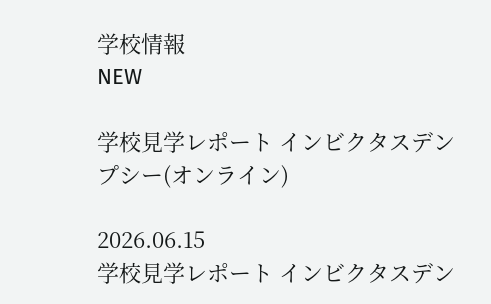学校情報
NEW

学校見学レポート インビクタスデンプシー(オンライン)

2026.06.15
学校見学レポート インビクタスデン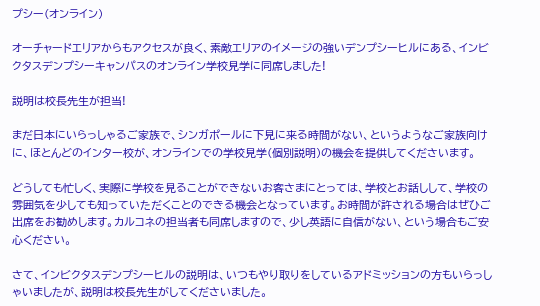プシー(オンライン)

オーチャードエリアからもアクセスが良く、素敵エリアのイメージの強いデンプシーヒルにある、インビクタスデンプシーキャンパスのオンライン学校見学に同席しました!

説明は校長先生が担当!

まだ日本にいらっしゃるご家族で、シンガポールに下見に来る時間がない、というようなご家族向けに、ほとんどのインター校が、オンラインでの学校見学(個別説明)の機会を提供してくださいます。

どうしても忙しく、実際に学校を見ることができないお客さまにとっては、学校とお話しして、学校の雰囲気を少しても知っていただくことのできる機会となっています。お時間が許される場合はぜひご出席をお勧めします。カルコネの担当者も同席しますので、少し英語に自信がない、という場合もご安心ください。

さて、インビクタスデンプシーヒルの説明は、いつもやり取りをしているアドミッションの方もいらっしゃいましたが、説明は校長先生がしてくださいました。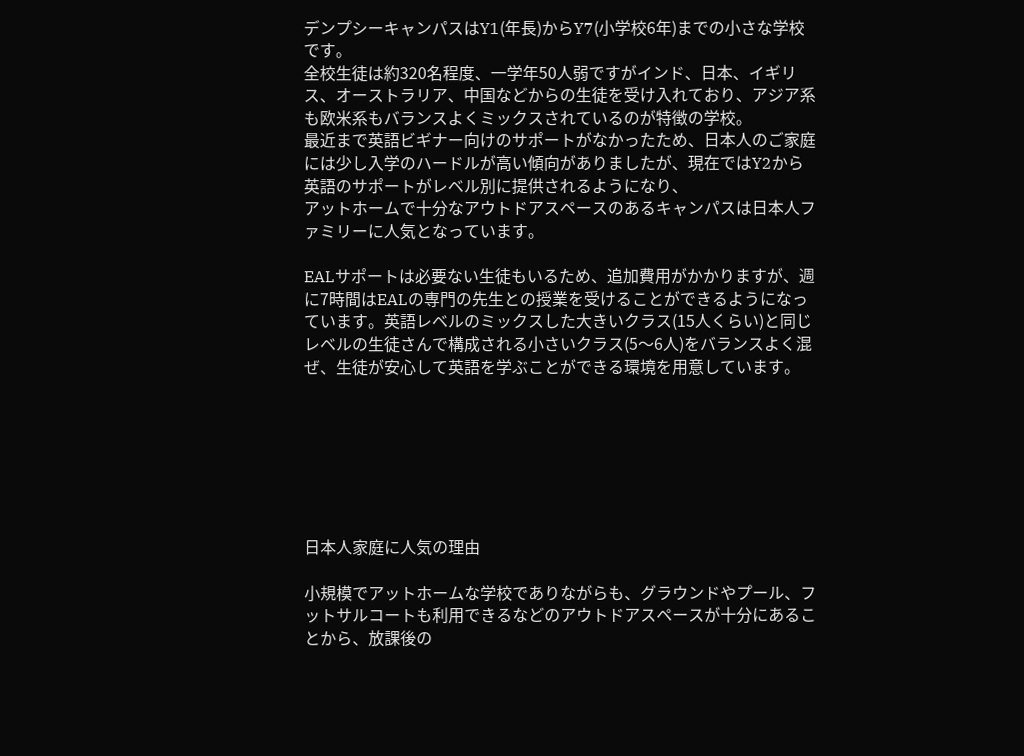デンプシーキャンパスはY1(年長)からY7(小学校6年)までの小さな学校です。
全校生徒は約320名程度、一学年50人弱ですがインド、日本、イギリス、オーストラリア、中国などからの生徒を受け入れており、アジア系も欧米系もバランスよくミックスされているのが特徴の学校。
最近まで英語ビギナー向けのサポートがなかったため、日本人のご家庭には少し入学のハードルが高い傾向がありましたが、現在ではY2から英語のサポートがレベル別に提供されるようになり、
アットホームで十分なアウトドアスペースのあるキャンパスは日本人ファミリーに人気となっています。

EALサポートは必要ない生徒もいるため、追加費用がかかりますが、週に7時間はEALの専門の先生との授業を受けることができるようになっています。英語レベルのミックスした大きいクラス(15人くらい)と同じレベルの生徒さんで構成される小さいクラス(5〜6人)をバランスよく混ぜ、生徒が安心して英語を学ぶことができる環境を用意しています。







日本人家庭に人気の理由

小規模でアットホームな学校でありながらも、グラウンドやプール、フットサルコートも利用できるなどのアウトドアスペースが十分にあることから、放課後の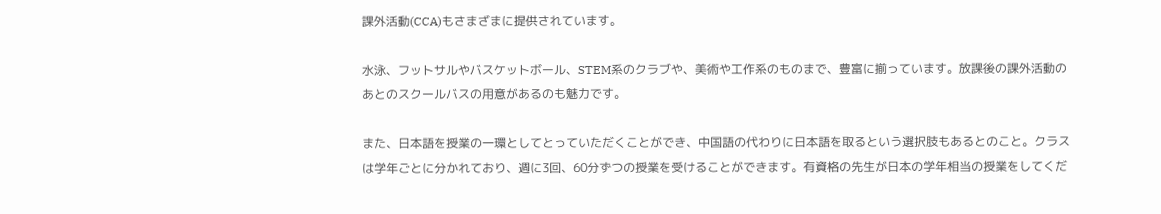課外活動(CCA)もさまざまに提供されています。

水泳、フットサルやバスケットボール、STEM系のクラブや、美術や工作系のものまで、豊富に揃っています。放課後の課外活動のあとのスクールバスの用意があるのも魅力です。

また、日本語を授業の一環としてとっていただくことができ、中国語の代わりに日本語を取るという選択肢もあるとのこと。クラスは学年ごとに分かれており、週に3回、60分ずつの授業を受けることができます。有資格の先生が日本の学年相当の授業をしてくだ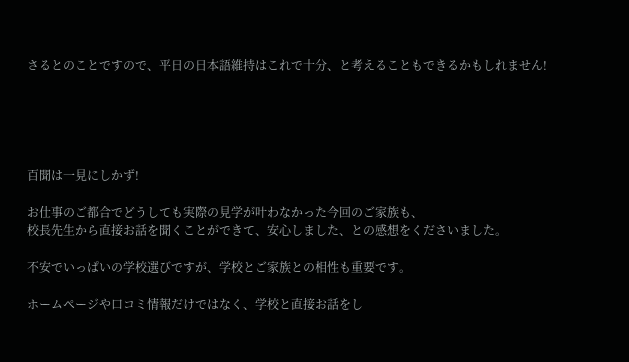さるとのことですので、平日の日本語維持はこれで十分、と考えることもできるかもしれません!





百聞は一見にしかず!

お仕事のご都合でどうしても実際の見学が叶わなかった今回のご家族も、
校長先生から直接お話を聞くことができて、安心しました、との感想をくださいました。

不安でいっぱいの学校選びですが、学校とご家族との相性も重要です。

ホームページや口コミ情報だけではなく、学校と直接お話をし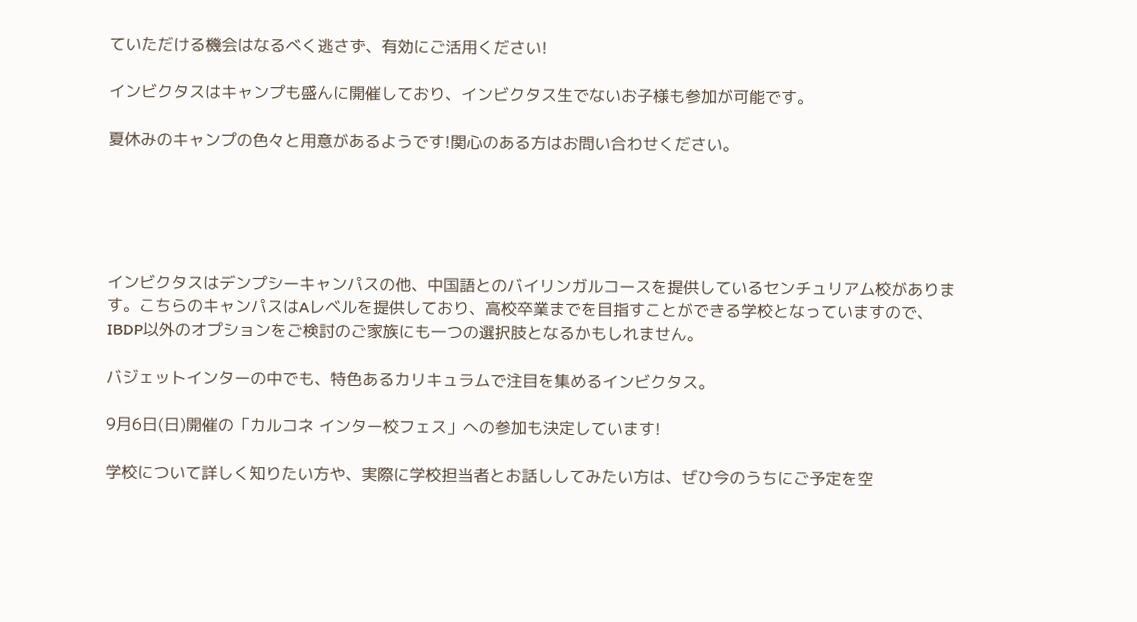ていただける機会はなるべく逃さず、有効にご活用ください!

インビクタスはキャンプも盛んに開催しており、インビクタス生でないお子様も参加が可能です。

夏休みのキャンプの色々と用意があるようです!関心のある方はお問い合わせください。





インビクタスはデンプシーキャンパスの他、中国語とのバイリンガルコースを提供しているセンチュリアム校があります。こちらのキャンパスはAレベルを提供しており、高校卒業までを目指すことができる学校となっていますので、IBDP以外のオプションをご検討のご家族にも一つの選択肢となるかもしれません。

バジェットインターの中でも、特色あるカリキュラムで注目を集めるインビクタス。

9月6日(日)開催の「カルコネ インター校フェス」への参加も決定しています!

学校について詳しく知りたい方や、実際に学校担当者とお話ししてみたい方は、ぜひ今のうちにご予定を空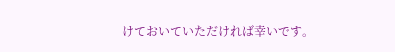けておいていただければ幸いです。